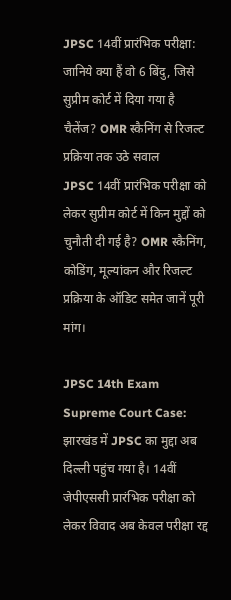JPSC 14वीं प्रारंभिक परीक्षा: जानिये क्या हैं वो 6 बिंदु, जिसे सुप्रीम कोर्ट में दिया गया है चैलेंज? OMR स्कैनिंग से रिजल्ट प्रक्रिया तक उठे सवाल
JPSC 14वीं प्रारंभिक परीक्षा को लेकर सुप्रीम कोर्ट में किन मुद्दों को चुनौती दी गई है? OMR स्कैनिंग, कोडिंग, मूल्यांकन और रिजल्ट प्रक्रिया के ऑडिट समेत जानें पूरी मांग।

JPSC 14th Exam Supreme Court Case: झारखंड में JPSC का मुद्दा अब दिल्ली पहुंच गया है। 14वीं जेपीएससी प्रारंभिक परीक्षा को लेकर विवाद अब केवल परीक्षा रद्द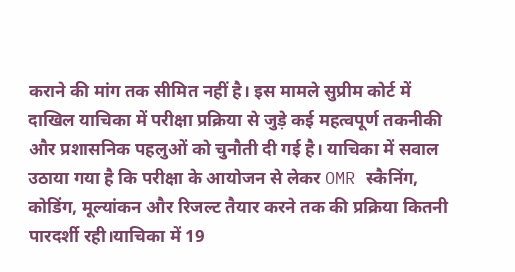कराने की मांग तक सीमित नहीं है। इस मामले सुप्रीम कोर्ट में दाखिल याचिका में परीक्षा प्रक्रिया से जुड़े कई महत्वपूर्ण तकनीकी और प्रशासनिक पहलुओं को चुनौती दी गई है। याचिका में सवाल उठाया गया है कि परीक्षा के आयोजन से लेकर OMR स्कैनिंग, कोडिंग, मूल्यांकन और रिजल्ट तैयार करने तक की प्रक्रिया कितनी पारदर्शी रही।याचिका में 19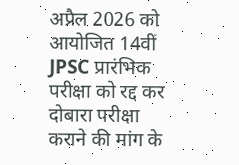अप्रैल 2026 को आयोजित 14वीं JPSC प्रारंभिक परीक्षा को रद्द कर दोबारा परीक्षा कराने की मांग के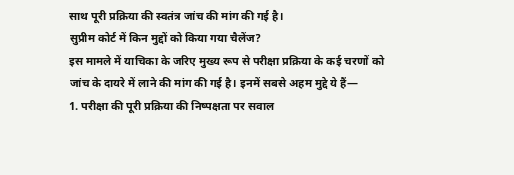साथ पूरी प्रक्रिया की स्वतंत्र जांच की मांग की गई है।
सुप्रीम कोर्ट में किन मुद्दों को किया गया चैलेंज?
इस मामले में याचिका के जरिए मुख्य रूप से परीक्षा प्रक्रिया के कई चरणों को जांच के दायरे में लाने की मांग की गई है। इनमें सबसे अहम मुद्दे ये हैं—
1. परीक्षा की पूरी प्रक्रिया की निष्पक्षता पर सवाल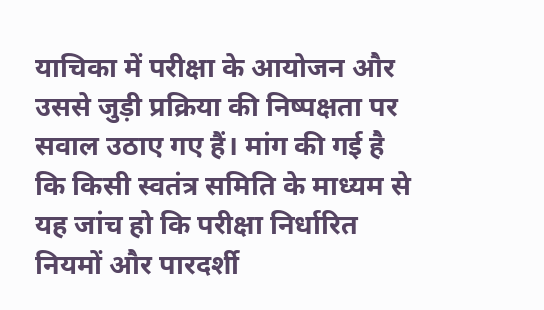याचिका में परीक्षा के आयोजन और उससे जुड़ी प्रक्रिया की निष्पक्षता पर सवाल उठाए गए हैं। मांग की गई है कि किसी स्वतंत्र समिति के माध्यम से यह जांच हो कि परीक्षा निर्धारित नियमों और पारदर्शी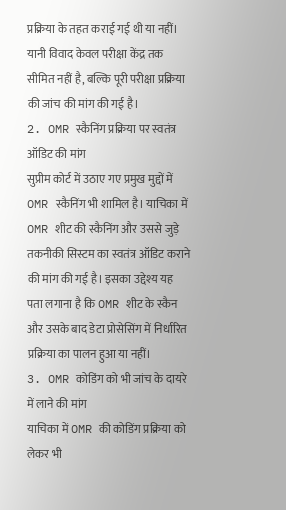प्रक्रिया के तहत कराई गई थी या नहीं।
यानी विवाद केवल परीक्षा केंद्र तक सीमित नहीं है, बल्कि पूरी परीक्षा प्रक्रिया की जांच की मांग की गई है।
2. OMR स्कैनिंग प्रक्रिया पर स्वतंत्र ऑडिट की मांग
सुप्रीम कोर्ट में उठाए गए प्रमुख मुद्दों में OMR स्कैनिंग भी शामिल है। याचिका में OMR शीट की स्कैनिंग और उससे जुड़े तकनीकी सिस्टम का स्वतंत्र ऑडिट कराने की मांग की गई है। इसका उद्देश्य यह पता लगाना है कि OMR शीट के स्कैन और उसके बाद डेटा प्रोसेसिंग में निर्धारित प्रक्रिया का पालन हुआ या नहीं।
3. OMR कोडिंग को भी जांच के दायरे में लाने की मांग
याचिका में OMR की कोडिंग प्रक्रिया को लेकर भी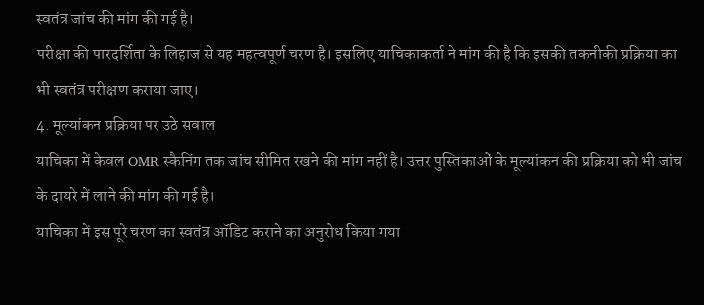स्वतंत्र जांच की मांग की गई है।
परीक्षा की पारदर्शिता के लिहाज से यह महत्वपूर्ण चरण है। इसलिए याचिकाकर्ता ने मांग की है कि इसकी तकनीकी प्रक्रिया का भी स्वतंत्र परीक्षण कराया जाए।
4. मूल्यांकन प्रक्रिया पर उठे सवाल
याचिका में केवल OMR स्कैनिंग तक जांच सीमित रखने की मांग नहीं है। उत्तर पुस्तिकाओं के मूल्यांकन की प्रक्रिया को भी जांच के दायरे में लाने की मांग की गई है।
याचिका में इस पूरे चरण का स्वतंत्र ऑडिट कराने का अनुरोध किया गया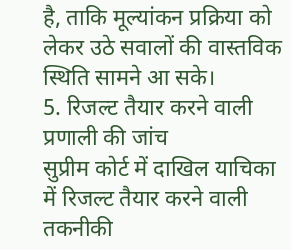है, ताकि मूल्यांकन प्रक्रिया को लेकर उठे सवालों की वास्तविक स्थिति सामने आ सके।
5. रिजल्ट तैयार करने वाली प्रणाली की जांच
सुप्रीम कोर्ट में दाखिल याचिका में रिजल्ट तैयार करने वाली तकनीकी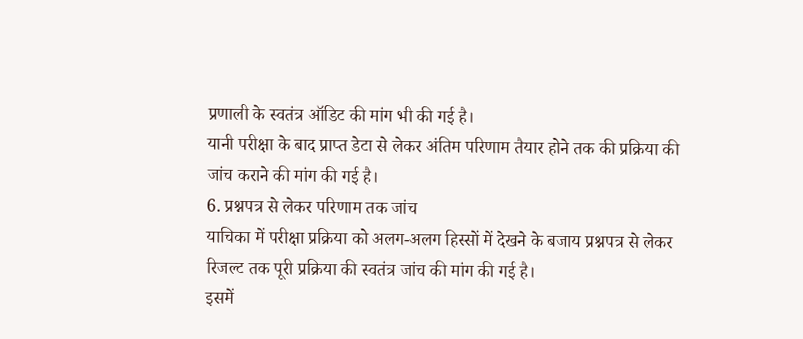प्रणाली के स्वतंत्र ऑडिट की मांग भी की गई है।
यानी परीक्षा के बाद प्राप्त डेटा से लेकर अंतिम परिणाम तैयार होने तक की प्रक्रिया की जांच कराने की मांग की गई है।
6. प्रश्नपत्र से लेकर परिणाम तक जांच
याचिका में परीक्षा प्रक्रिया को अलग-अलग हिस्सों में देखने के बजाय प्रश्नपत्र से लेकर रिजल्ट तक पूरी प्रक्रिया की स्वतंत्र जांच की मांग की गई है।
इसमें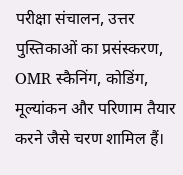परीक्षा संचालन, उत्तर पुस्तिकाओं का प्रसंस्करण, OMR स्कैनिंग, कोडिंग, मूल्यांकन और परिणाम तैयार करने जैसे चरण शामिल हैं।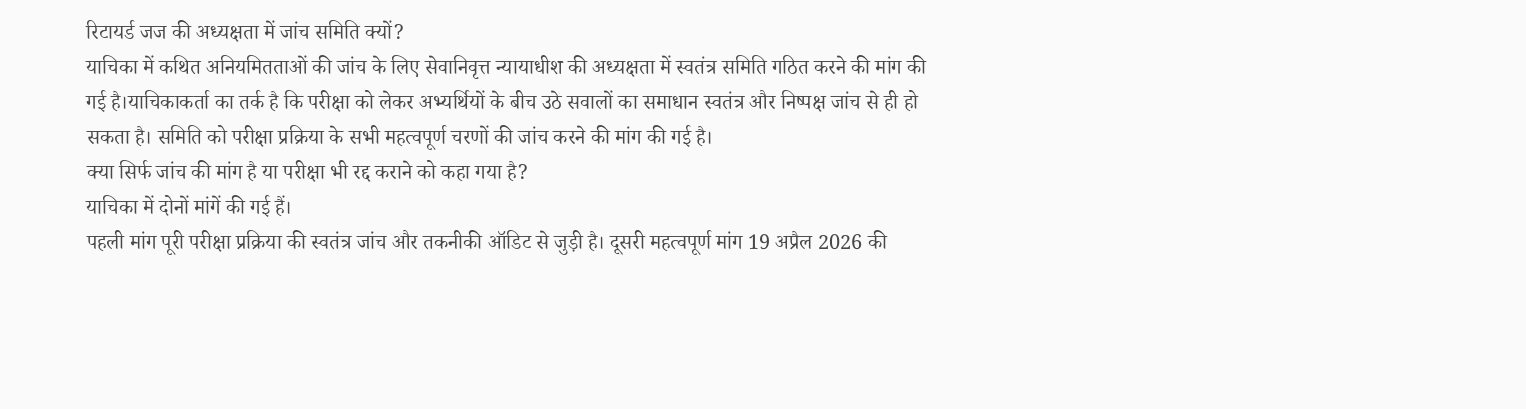रिटायर्ड जज की अध्यक्षता में जांच समिति क्यों?
याचिका में कथित अनियमितताओं की जांच के लिए सेवानिवृत्त न्यायाधीश की अध्यक्षता में स्वतंत्र समिति गठित करने की मांग की गई है।याचिकाकर्ता का तर्क है कि परीक्षा को लेकर अभ्यर्थियों के बीच उठे सवालों का समाधान स्वतंत्र और निष्पक्ष जांच से ही हो सकता है। समिति को परीक्षा प्रक्रिया के सभी महत्वपूर्ण चरणों की जांच करने की मांग की गई है।
क्या सिर्फ जांच की मांग है या परीक्षा भी रद्द कराने को कहा गया है?
याचिका में दोनों मांगें की गई हैं।
पहली मांग पूरी परीक्षा प्रक्रिया की स्वतंत्र जांच और तकनीकी ऑडिट से जुड़ी है। दूसरी महत्वपूर्ण मांग 19 अप्रैल 2026 की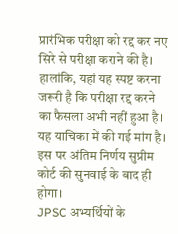प्रारंभिक परीक्षा को रद्द कर नए सिरे से परीक्षा कराने की है।
हालांकि, यहां यह स्पष्ट करना जरूरी है कि परीक्षा रद्द करने का फैसला अभी नहीं हुआ है। यह याचिका में की गई मांग है। इस पर अंतिम निर्णय सुप्रीम कोर्ट की सुनवाई के बाद ही होगा।
JPSC अभ्यर्थियों के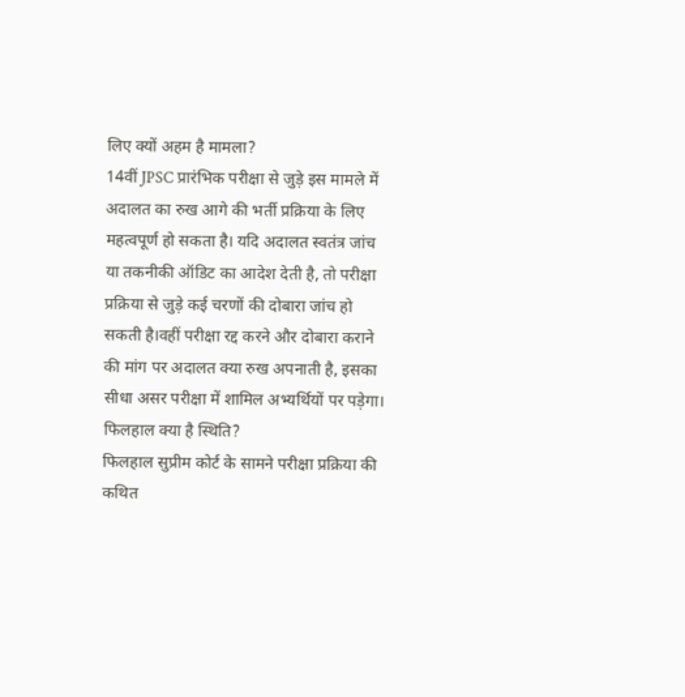लिए क्यों अहम है मामला?
14वीं JPSC प्रारंभिक परीक्षा से जुड़े इस मामले में अदालत का रुख आगे की भर्ती प्रक्रिया के लिए महत्वपूर्ण हो सकता है। यदि अदालत स्वतंत्र जांच या तकनीकी ऑडिट का आदेश देती है, तो परीक्षा प्रक्रिया से जुड़े कई चरणों की दोबारा जांच हो सकती है।वहीं परीक्षा रद्द करने और दोबारा कराने की मांग पर अदालत क्या रुख अपनाती है, इसका सीधा असर परीक्षा में शामिल अभ्यर्थियों पर पड़ेगा।
फिलहाल क्या है स्थिति?
फिलहाल सुप्रीम कोर्ट के सामने परीक्षा प्रक्रिया की कथित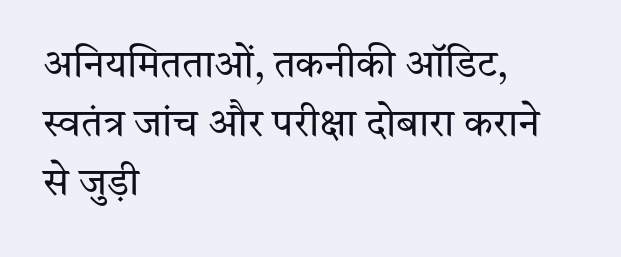अनियमितताओं, तकनीकी ऑडिट, स्वतंत्र जांच और परीक्षा दोबारा कराने से जुड़ी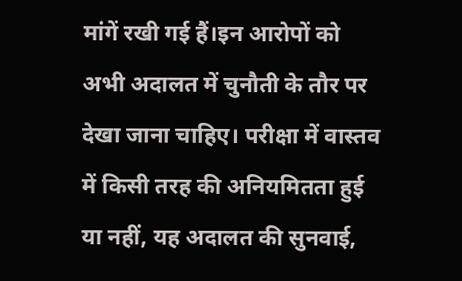मांगें रखी गई हैं।इन आरोपों को अभी अदालत में चुनौती के तौर पर देखा जाना चाहिए। परीक्षा में वास्तव में किसी तरह की अनियमितता हुई या नहीं, यह अदालत की सुनवाई,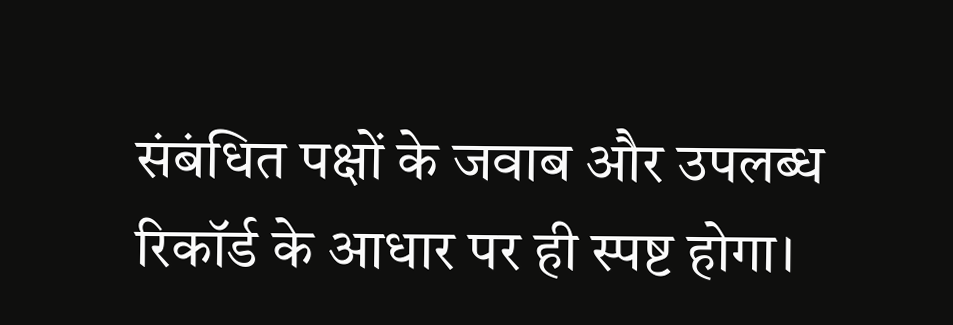संबंधित पक्षों के जवाब और उपलब्ध रिकॉर्ड के आधार पर ही स्पष्ट होगा।